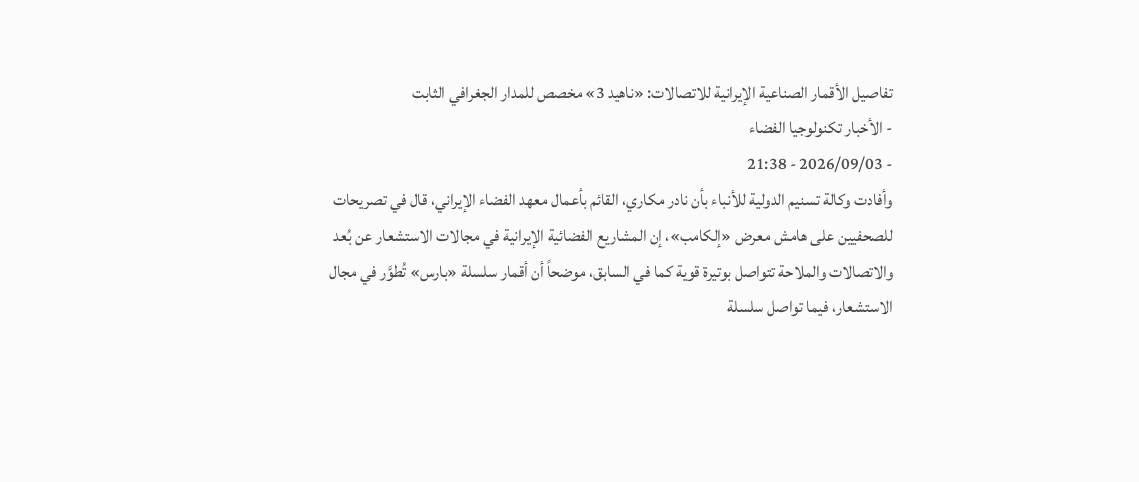تفاصيل الأقمار الصناعية الإيرانية للاتصالات: «ناهيد 3» مخصص للمدار الجغرافي الثابت
- الأخبار تکنولوجیا الفضاء
- 2026/09/03 - 21:38
وأفادت وكالة تسنيم الدولية للأنباء بأن نادر مكاري، القائم بأعمال معهد الفضاء الإيراني، قال في تصريحات للصحفيين على هامش معرض «إلكامب»، إن المشاريع الفضائية الإيرانية في مجالات الاستشعار عن بُعد والاتصالات والملاحة تتواصل بوتيرة قوية كما في السابق، موضحاً أن أقمار سلسلة «بارس» تُطوَّر في مجال الاستشعار، فيما تواصل سلسلة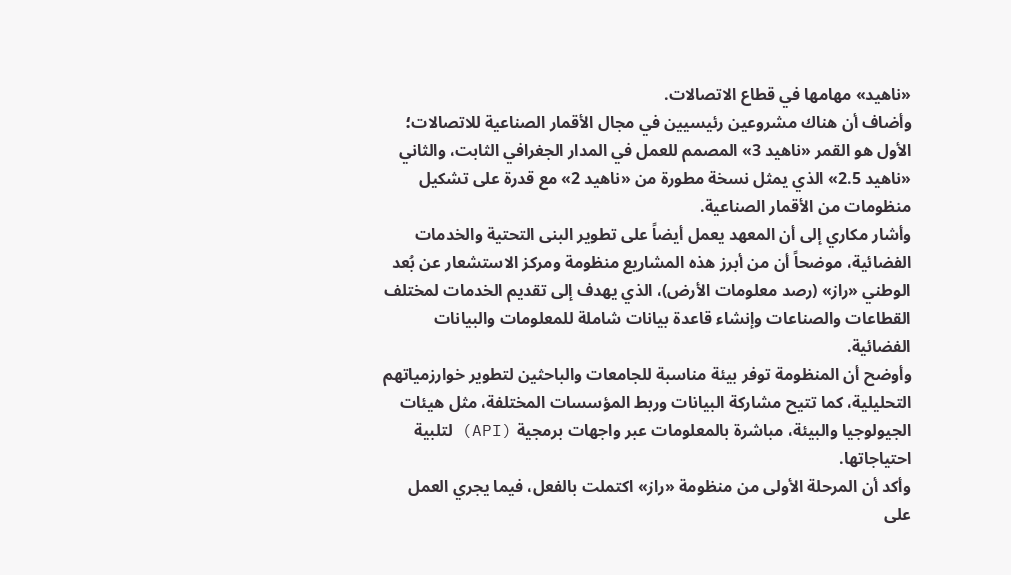«ناهيد» مهامها في قطاع الاتصالات.
وأضاف أن هناك مشروعين رئيسيين في مجال الأقمار الصناعية للاتصالات؛ الأول هو القمر «ناهيد 3» المصمم للعمل في المدار الجغرافي الثابت، والثاني «ناهيد 2.5» الذي يمثل نسخة مطورة من «ناهيد 2» مع قدرة على تشكيل منظومات من الأقمار الصناعية.
وأشار مكاري إلى أن المعهد يعمل أيضاً على تطوير البنى التحتية والخدمات الفضائية، موضحاً أن من أبرز هذه المشاريع منظومة ومركز الاستشعار عن بُعد الوطني «راز» (رصد معلومات الأرض)، الذي يهدف إلى تقديم الخدمات لمختلف القطاعات والصناعات وإنشاء قاعدة بيانات شاملة للمعلومات والبيانات الفضائية.
وأوضح أن المنظومة توفر بيئة مناسبة للجامعات والباحثين لتطوير خوارزمياتهم التحليلية، كما تتيح مشاركة البيانات وربط المؤسسات المختلفة، مثل هيئات الجيولوجيا والبيئة، مباشرة بالمعلومات عبر واجهات برمجية (API) لتلبية احتياجاتها.
وأكد أن المرحلة الأولى من منظومة «راز» اكتملت بالفعل، فيما يجري العمل على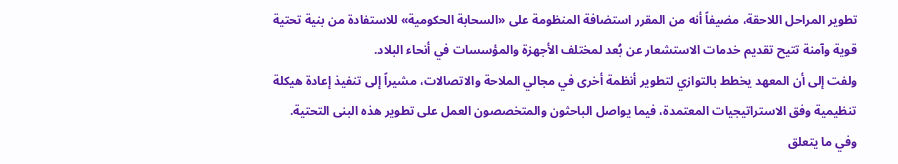تطوير المراحل اللاحقة، مضيفاً أنه من المقرر استضافة المنظومة على «السحابة الحكومية» للاستفادة من بنية تحتية قوية وآمنة تتيح تقديم خدمات الاستشعار عن بُعد لمختلف الأجهزة والمؤسسات في أنحاء البلاد.
ولفت إلى أن المعهد يخطط بالتوازي لتطوير أنظمة أخرى في مجالي الملاحة والاتصالات، مشيراً إلى تنفيذ إعادة هيكلة تنظيمية وفق الاستراتيجيات المعتمدة، فيما يواصل الباحثون والمتخصصون العمل على تطوير هذه البنى التحتية.
وفي ما يتعلق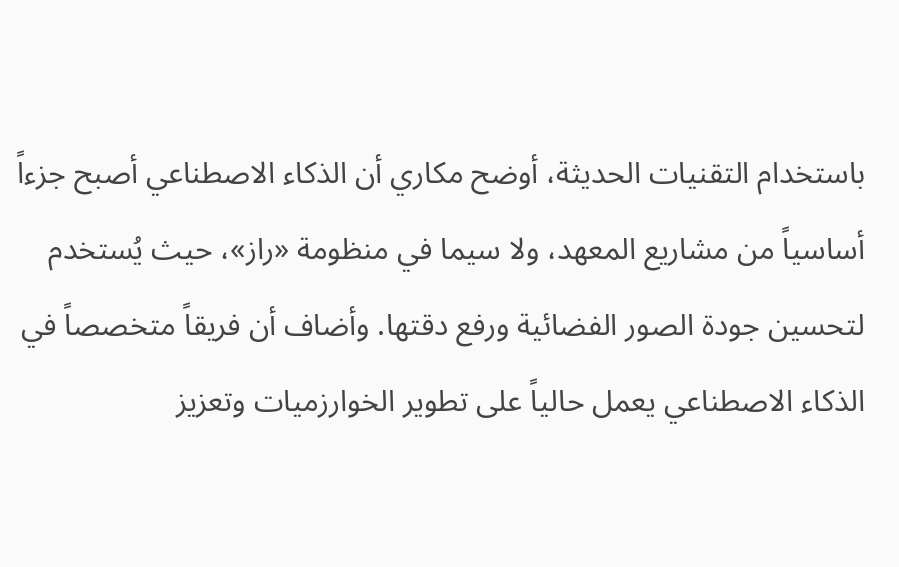باستخدام التقنيات الحديثة، أوضح مكاري أن الذكاء الاصطناعي أصبح جزءاً أساسياً من مشاريع المعهد، ولا سيما في منظومة «راز»، حيث يُستخدم لتحسين جودة الصور الفضائية ورفع دقتها. وأضاف أن فريقاً متخصصاً في الذكاء الاصطناعي يعمل حالياً على تطوير الخوارزميات وتعزيز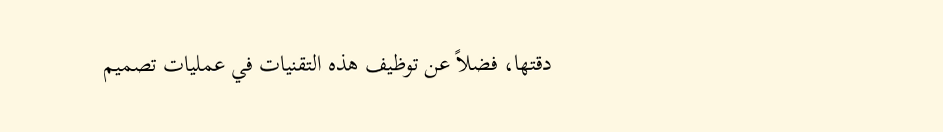دقتها، فضلاً عن توظيف هذه التقنيات في عمليات تصميم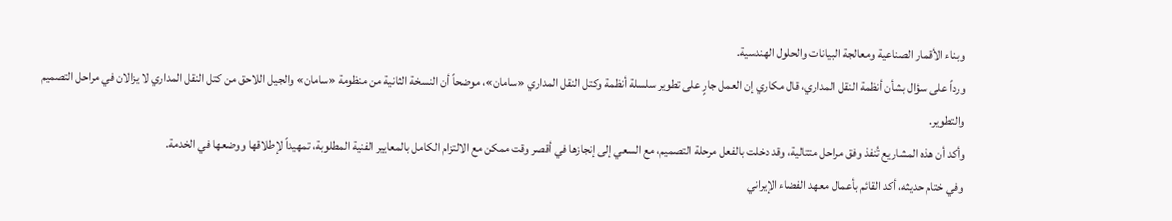وبناء الأقمار الصناعية ومعالجة البيانات والحلول الهندسية.
ورداً على سؤال بشأن أنظمة النقل المداري، قال مكاري إن العمل جارٍ على تطوير سلسلة أنظمة وكتل النقل المداري «سامان»، موضحاً أن النسخة الثانية من منظومة «سامان» والجيل اللاحق من كتل النقل المداري لا يزالان في مراحل التصميم والتطوير.
وأكد أن هذه المشاريع تُنفذ وفق مراحل متتالية، وقد دخلت بالفعل مرحلة التصميم، مع السعي إلى إنجازها في أقصر وقت ممكن مع الالتزام الكامل بالمعايير الفنية المطلوبة، تمهيداً لإطلاقها ووضعها في الخدمة.
وفي ختام حديثه، أكد القائم بأعمال معهد الفضاء الإيراني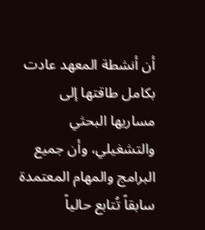أن أنشطة المعهد عادت بكامل طاقتها إلى مساريها البحثي والتشغيلي، وأن جميع البرامج والمهام المعتمدة سابقاً تُتابع حالياً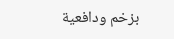بزخم ودافعية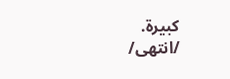كبيرة.
/انتهى/